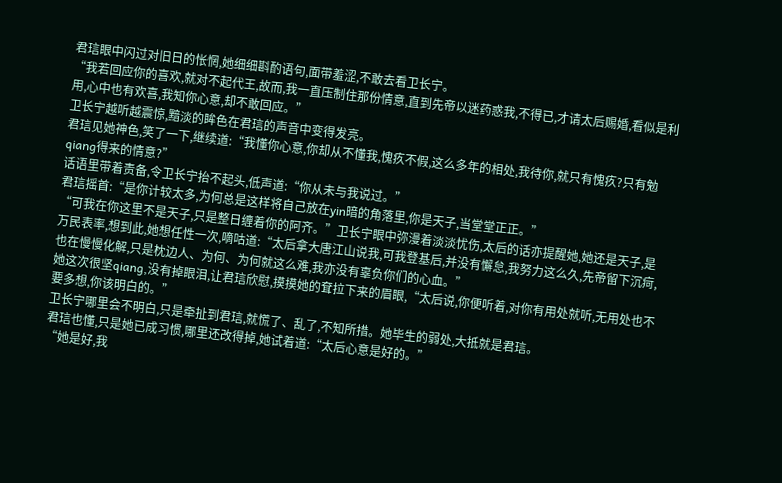君琂眼中闪过对旧日的怅惘,她细细斟酌语句,面带羞涩,不敢去看卫长宁。
“我若回应你的喜欢,就对不起代王,故而,我一直压制住那份情意,直到先帝以迷药惑我,不得已,才请太后赐婚,看似是利用,心中也有欢喜,我知你心意,却不敢回应。”
卫长宁越听越震惊,黯淡的眸色在君琂的声音中变得发亮。
君琂见她神色,笑了一下,继续道:“我懂你心意,你却从不懂我,愧疚不假,这么多年的相处,我待你,就只有愧疚?只有勉qiang得来的情意?”
话语里带着责备,令卫长宁抬不起头,低声道:“你从未与我说过。”
君琂摇首:“是你计较太多,为何总是这样将自己放在yin暗的角落里,你是天子,当堂堂正正。”
“可我在你这里不是天子,只是整日缠着你的阿齐。”卫长宁眼中弥漫着淡淡忧伤,太后的话亦提醒她,她还是天子,是万民表率,想到此,她想任性一次,嘀咕道:“太后拿大唐江山说我,可我登基后,并没有懈怠,我努力这么久,先帝留下沉疴,也在慢慢化解,只是枕边人、为何、为何就这么难,我亦没有辜负你们的心血。”
她这次很坚qiang,没有掉眼泪,让君琂欣慰,摸摸她的耷拉下来的眉眼,“太后说,你便听着,对你有用处就听,无用处也不要多想,你该明白的。”
卫长宁哪里会不明白,只是牵扯到君琂,就慌了、乱了,不知所措。她毕生的弱处,大抵就是君琂。
君琂也懂,只是她已成习惯,哪里还改得掉,她试着道:“太后心意是好的。”
“她是好,我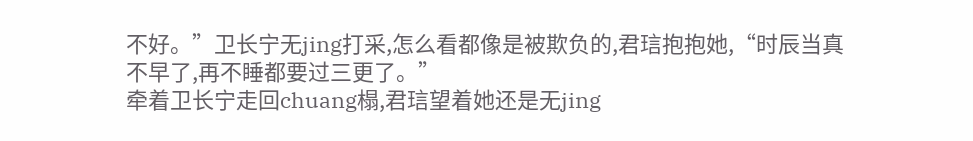不好。”卫长宁无jing打采,怎么看都像是被欺负的,君琂抱抱她,“时辰当真不早了,再不睡都要过三更了。”
牵着卫长宁走回chuang榻,君琂望着她还是无jing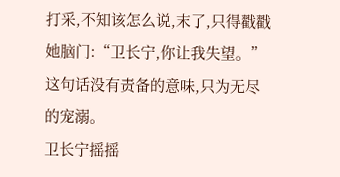打采,不知该怎么说,末了,只得戳戳她脑门:“卫长宁,你让我失望。”
这句话没有责备的意味,只为无尽的宠溺。
卫长宁摇摇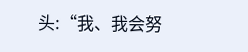头:“我、我会努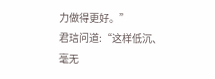力做得更好。”
君琂问道:“这样低沉、毫无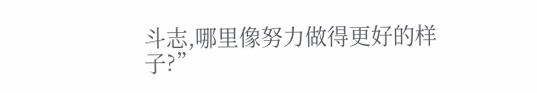斗志,哪里像努力做得更好的样子?”